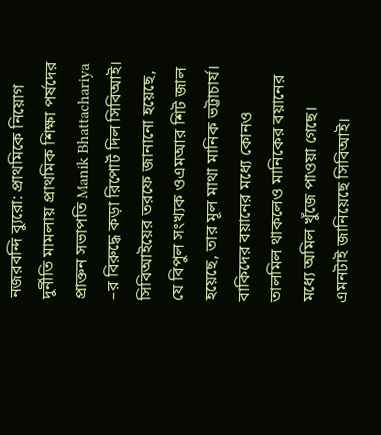নজরবন্দি ব্যুরো: প্রাথমিকে নিয়োগ দুর্নীতি মামলায় প্রাথমিক শিক্ষা পর্ষদের প্রাক্তন সভাপতি Manik Bhattachariya –র বিরুদ্ধে কড়া রিপোর্ট দিল সিবিআই। সিবিআইয়ের তরফে জানানো হয়েছে, যে বিপুল সংখ্যক ওএমআর শিট জাল হয়েছে, তার মূল মাথা মানিক ভট্টাচার্য। বাকিদের বয়ানের মধ্যে কোনও তালমিল থাকলেও মানিকের বয়ানের মধ্যে অমিল খুঁজে পাওয়া গেছে। এমনটাই জানিয়েছে সিবিআই।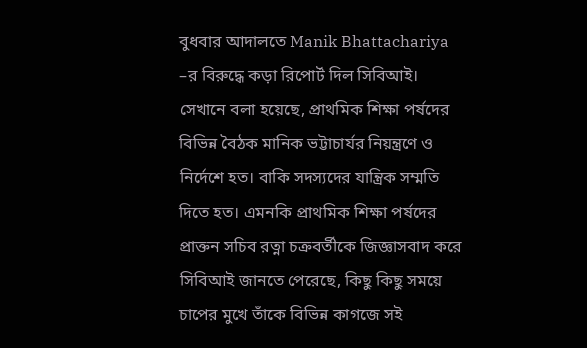বুধবার আদালতে Manik Bhattachariya –র বিরুদ্ধে কড়া রিপোর্ট দিল সিবিআই। সেখানে বলা হয়েছে, প্রাথমিক শিক্ষা পর্ষদের বিভিন্ন বৈঠক মানিক ভট্টাচার্যর নিয়ন্ত্রণে ও নির্দেশে হত। বাকি সদস্যদের যান্ত্রিক সম্মতি দিতে হত। এমনকি প্রাথমিক শিক্ষা পর্ষদের প্রাক্তন সচিব রত্না চক্রবর্তীকে জিজ্ঞাসবাদ করে সিবিআই জানতে পেরেছে, কিছু কিছু সময়ে চাপের মুখে তাঁকে বিভিন্ন কাগজে সই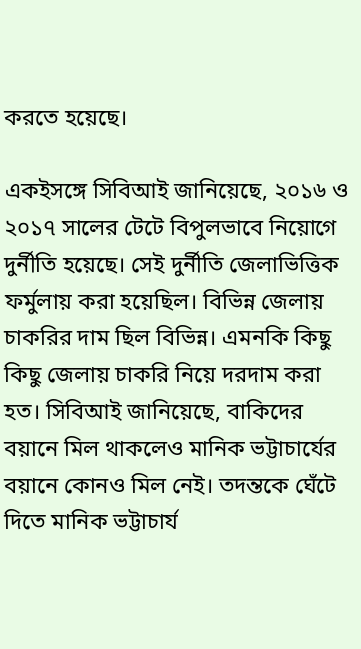করতে হয়েছে।

একইসঙ্গে সিবিআই জানিয়েছে, ২০১৬ ও ২০১৭ সালের টেটে বিপুলভাবে নিয়োগে দুর্নীতি হয়েছে। সেই দুর্নীতি জেলাভিত্তিক ফর্মুলায় করা হয়েছিল। বিভিন্ন জেলায় চাকরির দাম ছিল বিভিন্ন। এমনকি কিছু কিছু জেলায় চাকরি নিয়ে দরদাম করা হত। সিবিআই জানিয়েছে, বাকিদের বয়ানে মিল থাকলেও মানিক ভট্টাচার্যের বয়ানে কোনও মিল নেই। তদন্তকে ঘেঁটে দিতে মানিক ভট্টাচার্য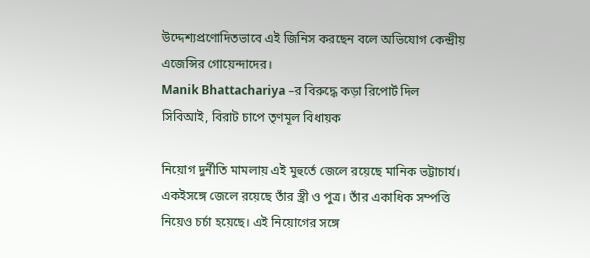উদ্দেশ্যপ্রণোদিতভাবে এই জিনিস করছেন বলে অভিযোগ কেন্দ্রীয় এজেন্সির গোয়েন্দাদের।
Manik Bhattachariya –র বিরুদ্ধে কড়া রিপোর্ট দিল সিবিআই, বিরাট চাপে তৃণমূল বিধায়ক

নিয়োগ দুর্নীতি মামলায় এই মুহুর্তে জেলে রয়েছে মানিক ভট্টাচার্য। একইসঙ্গে জেলে রয়েছে তাঁর স্ত্রী ও পুত্র। তাঁর একাধিক সম্পত্তি নিয়েও চর্চা হয়েছে। এই নিয়োগের সঙ্গে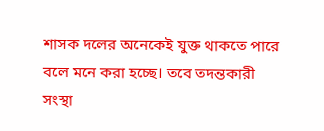শাসক দলের অনেকেই যুক্ত থাকতে পারে বলে মনে করা হচ্ছে। তবে তদন্তকারী সংস্থা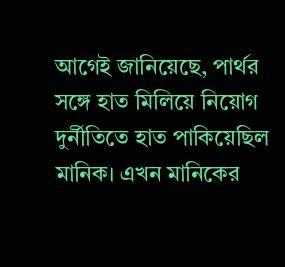আগেই জানিয়েছে, পার্থর সঙ্গে হাত মিলিয়ে নিয়োগ দুর্নীতিতে হাত পাকিয়েছিল মানিক। এখন মানিকের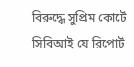বিরুদ্ধে সুপ্রিম কোর্টে সিবিআই যে রিপোর্ট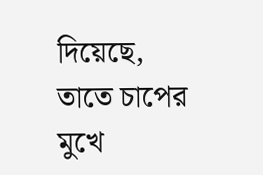দিয়েছে, তাতে চাপের মুখে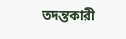তদন্তকারী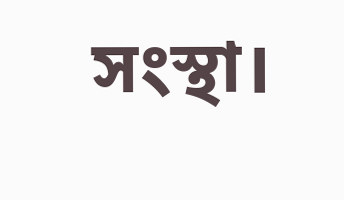সংস্থা।